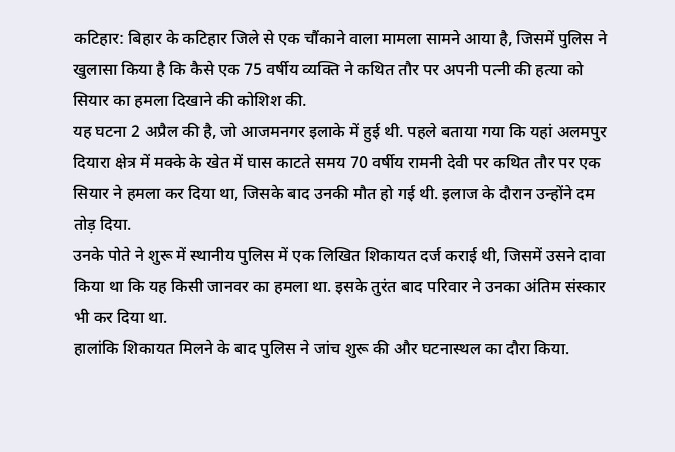कटिहार: बिहार के कटिहार जिले से एक चौंकाने वाला मामला सामने आया है, जिसमें पुलिस ने खुलासा किया है कि कैसे एक 75 वर्षीय व्यक्ति ने कथित तौर पर अपनी पत्नी की हत्या को सियार का हमला दिखाने की कोशिश की.
यह घटना 2 अप्रैल की है, जो आजमनगर इलाके में हुई थी. पहले बताया गया कि यहां अलमपुर दियारा क्षेत्र में मक्के के खेत में घास काटते समय 70 वर्षीय रामनी देवी पर कथित तौर पर एक सियार ने हमला कर दिया था, जिसके बाद उनकी मौत हो गई थी. इलाज के दौरान उन्होंने दम तोड़ दिया.
उनके पोते ने शुरू में स्थानीय पुलिस में एक लिखित शिकायत दर्ज कराई थी, जिसमें उसने दावा किया था कि यह किसी जानवर का हमला था. इसके तुरंत बाद परिवार ने उनका अंतिम संस्कार भी कर दिया था.
हालांकि शिकायत मिलने के बाद पुलिस ने जांच शुरू की और घटनास्थल का दौरा किया.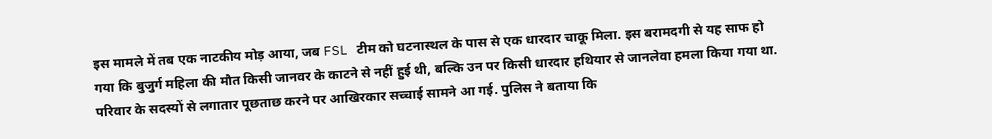इस मामले में तब एक नाटकीय मोड़ आया, जब FSL टीम को घटनास्थल के पास से एक धारदार चाकू मिला. इस बरामदगी से यह साफ हो गया कि बुजुर्ग महिला की मौत किसी जानवर के काटने से नहीं हुई थी, बल्कि उन पर किसी धारदार हथियार से जानलेवा हमला किया गया था.
परिवार के सदस्यों से लगातार पूछताछ करने पर आखिरकार सच्चाई सामने आ गई. पुलिस ने बताया कि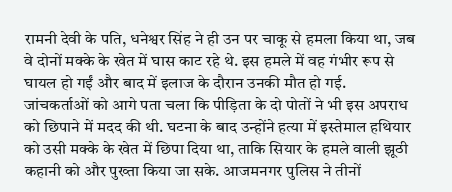रामनी देवी के पति, धनेश्वर सिंह ने ही उन पर चाकू से हमला किया था, जब वे दोनों मक्के के खेत में घास काट रहे थे. इस हमले में वह गंभीर रूप से घायल हो गईं और बाद में इलाज के दौरान उनकी मौत हो गई.
जांचकर्ताओं को आगे पता चला कि पीड़िता के दो पोतों ने भी इस अपराध को छिपाने में मदद की थी. घटना के बाद उन्होंने हत्या में इस्तेमाल हथियार को उसी मक्के के खेत में छिपा दिया था, ताकि सियार के हमले वाली झूठी कहानी को और पुख्ता किया जा सके. आजमनगर पुलिस ने तीनों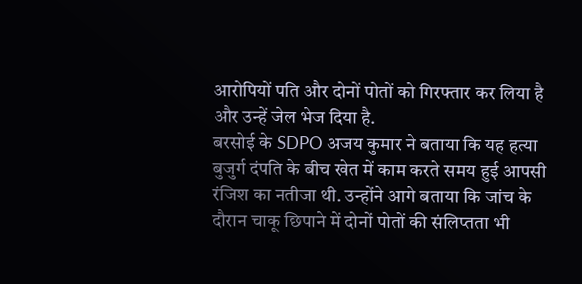आरोपियों पति और दोनों पोतों को गिरफ्तार कर लिया है और उन्हें जेल भेज दिया है.
बरसोई के SDPO अजय कुमार ने बताया कि यह हत्या बुजुर्ग दंपति के बीच खेत में काम करते समय हुई आपसी रंजिश का नतीजा थी. उन्होंने आगे बताया कि जांच के दौरान चाकू छिपाने में दोनों पोतों की संलिप्तता भी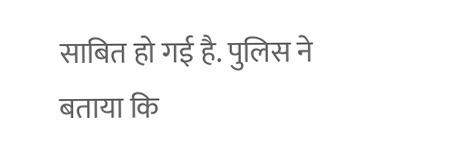साबित हो गई है. पुलिस ने बताया कि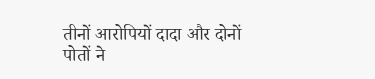तीनों आरोपियों दादा और दोनों पोतों ने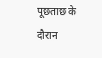पूछताछ के दौरान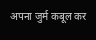अपना जुर्म कबूल कर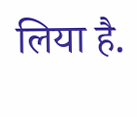लिया है.